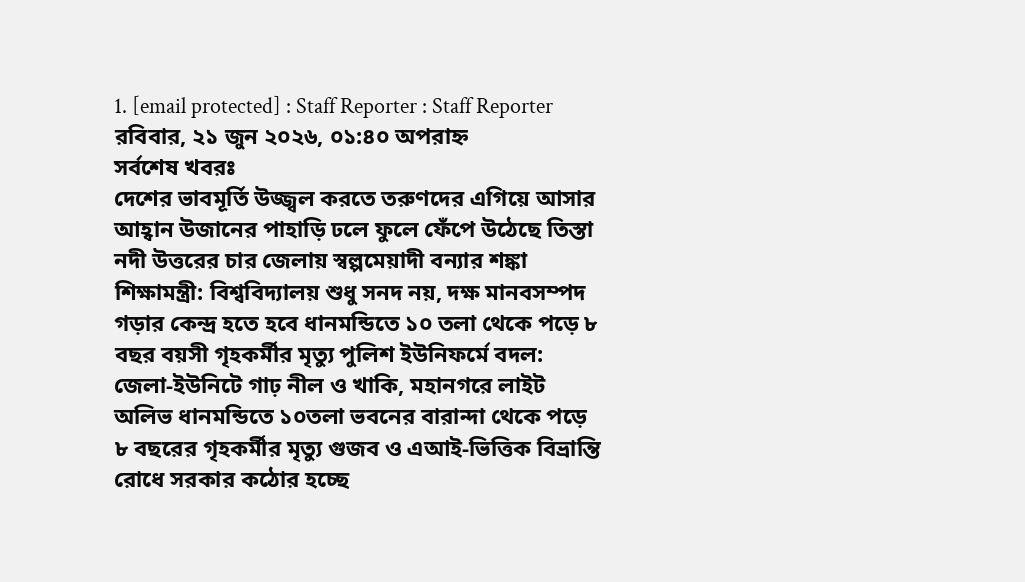1. [email protected] : Staff Reporter : Staff Reporter
রবিবার, ২১ জুন ২০২৬, ০১:৪০ অপরাহ্ন
সর্বশেষ খবরঃ
দেশের ভাবমূর্তি উজ্জ্বল করতে তরুণদের এগিয়ে আসার আহ্বান উজানের পাহাড়ি ঢলে ফুলে ফেঁপে উঠেছে তিস্তা নদী উত্তরের চার জেলায় স্বল্পমেয়াদী বন্যার শঙ্কা শিক্ষামন্ত্রী: বিশ্ববিদ্যালয় শুধু সনদ নয়, দক্ষ মানবসম্পদ গড়ার কেন্দ্র হতে হবে ধানমন্ডিতে ১০ তলা থেকে পড়ে ৮ বছর বয়সী গৃহকর্মীর মৃত্যু পুলিশ ইউনিফর্মে বদল: জেলা-ইউনিটে গাঢ় নীল ও খাকি, মহানগরে লাইট অলিভ ধানমন্ডিতে ১০তলা ভবনের বারান্দা থেকে পড়ে ৮ বছরের গৃহকর্মীর মৃত্যু গুজব ও এআই-ভিত্তিক বিভ্রান্তি রোধে সরকার কঠোর হচ্ছে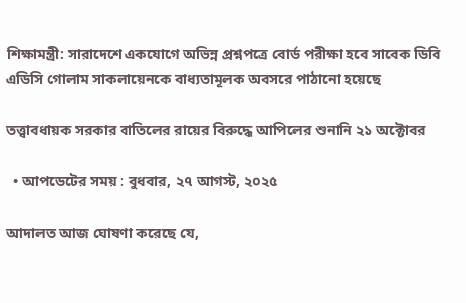শিক্ষামন্ত্রী: সারাদেশে একযোগে অভিন্ন প্রশ্নপত্রে বোর্ড পরীক্ষা হবে সাবেক ডিবি এডিসি গোলাম সাকলায়েনকে বাধ্যতামূলক অবসরে পাঠানো হয়েছে

তত্ত্বাবধায়ক সরকার বাতিলের রায়ের বিরুদ্ধে আপিলের শুনানি ২১ অক্টোবর

  • আপডেটের সময় : বুধবার, ২৭ আগস্ট, ২০২৫

আদালত আজ ঘোষণা করেছে যে,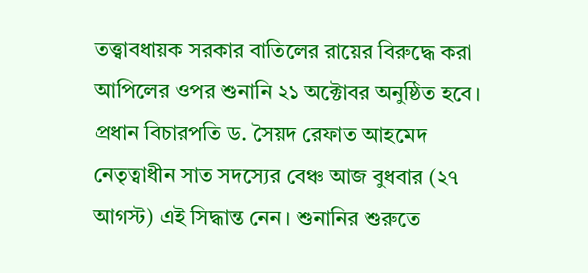তত্ত্বাবধায়ক সরকার বাতিলের রায়ের বিরুদ্ধে করা আপিলের ওপর শুনানি ২১ অক্টোবর অনুষ্ঠিত হবে। প্রধান বিচারপতি ড. সৈয়দ রেফাত আহমেদ নেতৃত্বাধীন সাত সদস্যের বেঞ্চ আজ বুধবার (২৭ আগস্ট) এই সিদ্ধান্ত নেন। শুনানির শুরুতে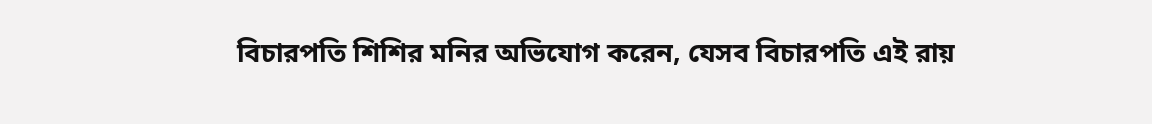বিচারপতি শিশির মনির অভিযোগ করেন, যেসব বিচারপতি এই রায়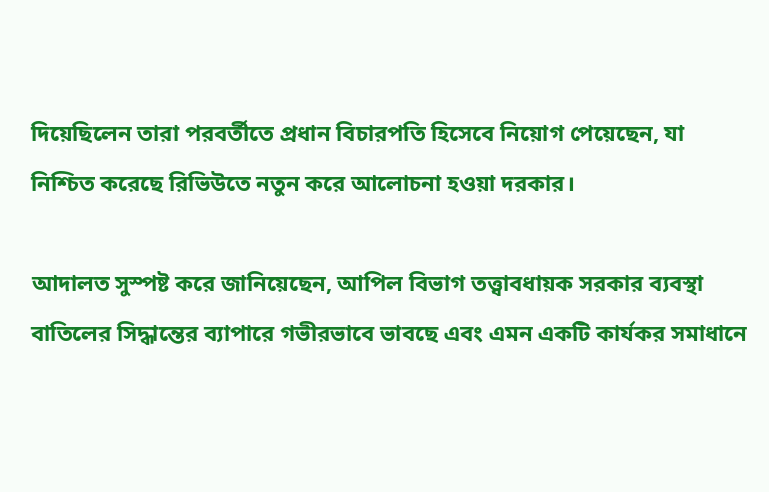দিয়েছিলেন তারা পরবর্তীতে প্রধান বিচারপতি হিসেবে নিয়োগ পেয়েছেন, যা নিশ্চিত করেছে রিভিউতে নতুন করে আলোচনা হওয়া দরকার।

আদালত সুস্পষ্ট করে জানিয়েছেন, আপিল বিভাগ তত্ত্বাবধায়ক সরকার ব্যবস্থা বাতিলের সিদ্ধান্তের ব্যাপারে গভীরভাবে ভাবছে এবং এমন একটি কার্যকর সমাধানে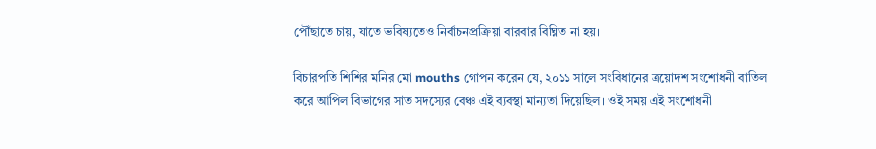পৌঁছাতে চায়, যাতে ভবিষ্যতেও নির্বাচনপ্রক্রিয়া বারবার বিঘ্নিত না হয়।

বিচারপতি শিশির মনির মো mouths গোপন করেন যে, ২০১১ সালে সংবিধানের ত্রয়োদশ সংশোধনী বাতিল করে আপিল বিভাগের সাত সদস্যের বেঞ্চ এই ব্যবস্থা মান্যতা দিয়েছিল। ওই সময় এই সংশোধনী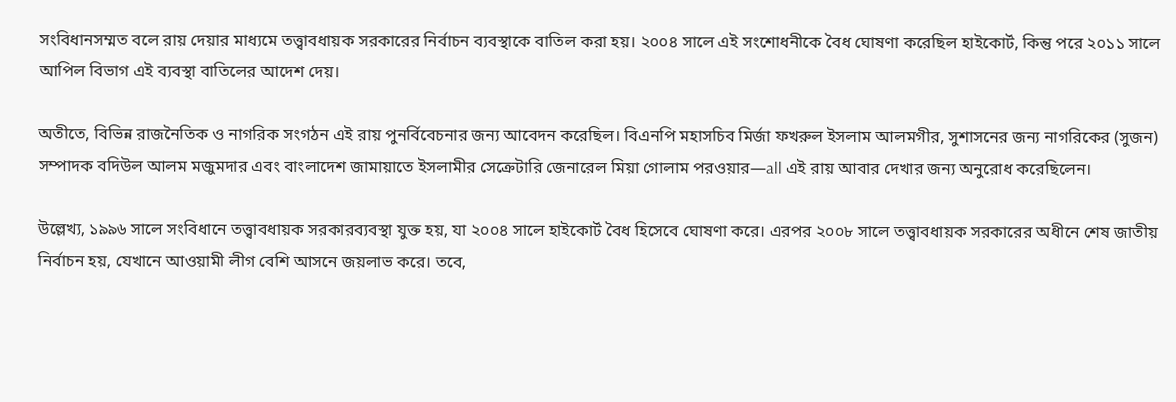সংবিধানসম্মত বলে রায় দেয়ার মাধ্যমে তত্ত্বাবধায়ক সরকারের নির্বাচন ব্যবস্থাকে বাতিল করা হয়। ২০০৪ সালে এই সংশোধনীকে বৈধ ঘোষণা করেছিল হাইকোর্ট, কিন্তু পরে ২০১১ সালে আপিল বিভাগ এই ব্যবস্থা বাতিলের আদেশ দেয়।

অতীতে, বিভিন্ন রাজনৈতিক ও নাগরিক সংগঠন এই রায় পুনর্বিবেচনার জন্য আবেদন করেছিল। বিএনপি মহাসচিব মির্জা ফখরুল ইসলাম আলমগীর, সুশাসনের জন্য নাগরিকের (সুজন) সম্পাদক বদিউল আলম মজুমদার এবং বাংলাদেশ জামায়াতে ইসলামীর সেক্রেটারি জেনারেল মিয়া গোলাম পরওয়ার—all এই রায় আবার দেখার জন্য অনুরোধ করেছিলেন।

উল্লেখ্য, ১৯৯৬ সালে সংবিধানে তত্ত্বাবধায়ক সরকারব্যবস্থা যুক্ত হয়, যা ২০০৪ সালে হাইকোর্ট বৈধ হিসেবে ঘোষণা করে। এরপর ২০০৮ সালে তত্ত্বাবধায়ক সরকারের অধীনে শেষ জাতীয় নির্বাচন হয়, যেখানে আওয়ামী লীগ বেশি আসনে জয়লাভ করে। তবে,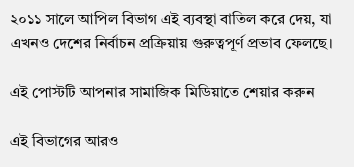২০১১ সালে আপিল বিভাগ এই ব্যবস্থা বাতিল করে দেয়, যা এখনও দেশের নির্বাচন প্রক্রিয়ায় গুরুত্বপূর্ণ প্রভাব ফেলছে।

এই পোস্টটি আপনার সামাজিক মিডিয়াতে শেয়ার করুন

এই বিভাগের আরও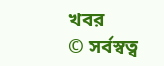খবর
© সর্বস্বত্ব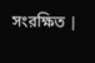সংরক্ষিত |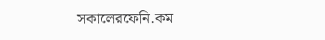সকালেরফেনি.কম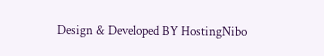Design & Developed BY HostingNibo